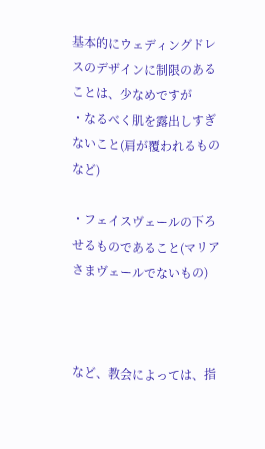基本的にウェディングドレスのデザインに制限のあることは、少なめですが
・なるべく肌を露出しすぎないこと(肩が覆われるものなど)

・フェイスヴェールの下ろせるものであること(マリアさまヴェールでないもの)



など、教会によっては、指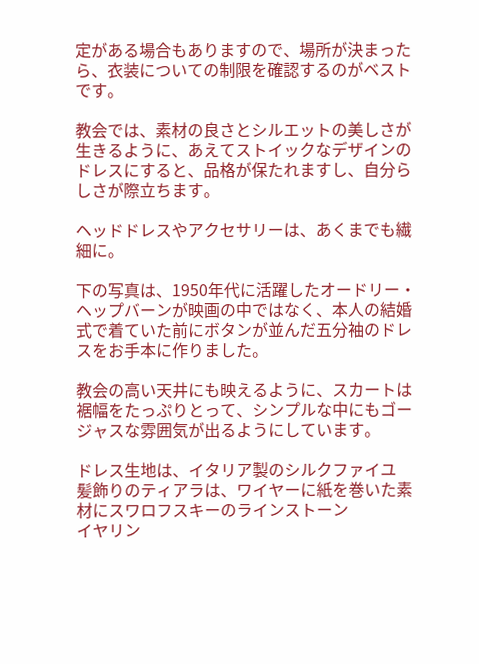定がある場合もありますので、場所が決まったら、衣装についての制限を確認するのがベストです。

教会では、素材の良さとシルエットの美しさが生きるように、あえてストイックなデザインのドレスにすると、品格が保たれますし、自分らしさが際立ちます。

ヘッドドレスやアクセサリーは、あくまでも繊細に。

下の写真は、1950年代に活躍したオードリー・ヘップバーンが映画の中ではなく、本人の結婚式で着ていた前にボタンが並んだ五分袖のドレスをお手本に作りました。

教会の高い天井にも映えるように、スカートは裾幅をたっぷりとって、シンプルな中にもゴージャスな雰囲気が出るようにしています。

ドレス生地は、イタリア製のシルクファイユ
髪飾りのティアラは、ワイヤーに紙を巻いた素材にスワロフスキーのラインストーン
イヤリン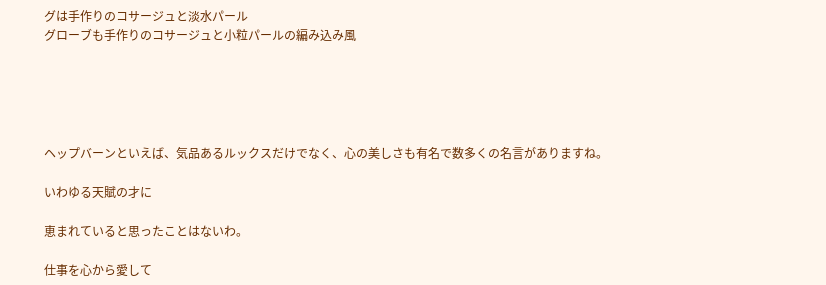グは手作りのコサージュと淡水パール
グローブも手作りのコサージュと小粒パールの編み込み風





ヘップバーンといえば、気品あるルックスだけでなく、心の美しさも有名で数多くの名言がありますね。

いわゆる天賦の才に

恵まれていると思ったことはないわ。

仕事を心から愛して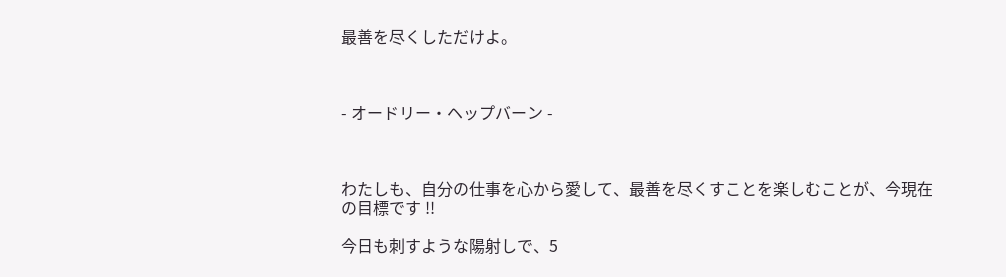最善を尽くしただけよ。



- オードリー・ヘップバーン -



わたしも、自分の仕事を心から愛して、最善を尽くすことを楽しむことが、今現在の目標です !!

今日も刺すような陽射しで、5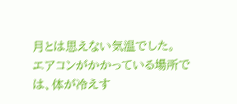月とは思えない気温でした。
エアコンがかかっている場所では、体が冷えす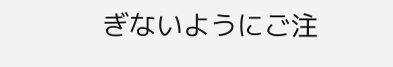ぎないようにご注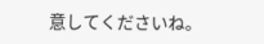意してくださいね。